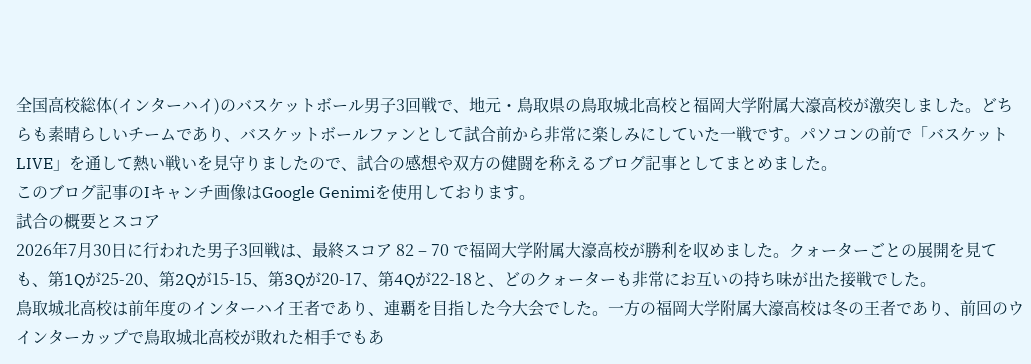全国高校総体(インターハイ)のバスケットボール男子3回戦で、地元・鳥取県の鳥取城北高校と福岡大学附属大濠高校が激突しました。どちらも素晴らしいチームであり、バスケットボールファンとして試合前から非常に楽しみにしていた一戦です。パソコンの前で「バスケットLIVE」を通して熱い戦いを見守りましたので、試合の感想や双方の健闘を称えるブログ記事としてまとめました。
このブログ記事のIキャンチ画像はGoogle Genimiを使用しております。
試合の概要とスコア
2026年7月30日に行われた男子3回戦は、最終スコア 82 – 70 で福岡大学附属大濠高校が勝利を収めました。クォーターごとの展開を見ても、第1Qが25-20、第2Qが15-15、第3Qが20-17、第4Qが22-18と、どのクォーターも非常にお互いの持ち味が出た接戦でした。
鳥取城北高校は前年度のインターハイ王者であり、連覇を目指した今大会でした。一方の福岡大学附属大濠高校は冬の王者であり、前回のウインターカップで鳥取城北高校が敗れた相手でもあ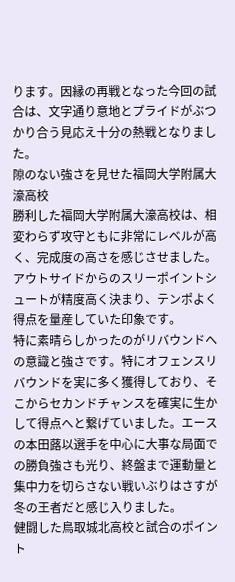ります。因縁の再戦となった今回の試合は、文字通り意地とプライドがぶつかり合う見応え十分の熱戦となりました。
隙のない強さを見せた福岡大学附属大濠高校
勝利した福岡大学附属大濠高校は、相変わらず攻守ともに非常にレベルが高く、完成度の高さを感じさせました。アウトサイドからのスリーポイントシュートが精度高く決まり、テンポよく得点を量産していた印象です。
特に素晴らしかったのがリバウンドへの意識と強さです。特にオフェンスリバウンドを実に多く獲得しており、そこからセカンドチャンスを確実に生かして得点へと繋げていました。エースの本田蕗以選手を中心に大事な局面での勝負強さも光り、終盤まで運動量と集中力を切らさない戦いぶりはさすが冬の王者だと感じ入りました。
健闘した鳥取城北高校と試合のポイント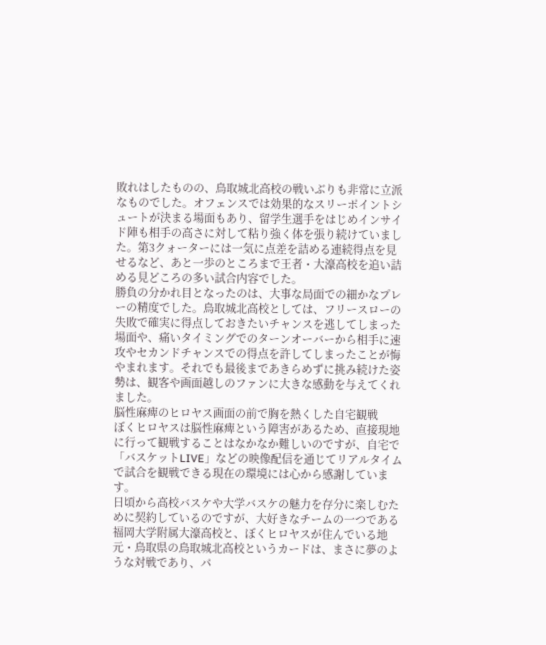敗れはしたものの、鳥取城北高校の戦いぶりも非常に立派なものでした。オフェンスでは効果的なスリーポイントシュートが決まる場面もあり、留学生選手をはじめインサイド陣も相手の高さに対して粘り強く体を張り続けていました。第3クォーターには一気に点差を詰める連続得点を見せるなど、あと一歩のところまで王者・大濠高校を追い詰める見どころの多い試合内容でした。
勝負の分かれ目となったのは、大事な局面での細かなプレーの精度でした。鳥取城北高校としては、フリースローの失敗で確実に得点しておきたいチャンスを逃してしまった場面や、痛いタイミングでのターンオーバーから相手に速攻やセカンドチャンスでの得点を許してしまったことが悔やまれます。それでも最後まであきらめずに挑み続けた姿勢は、観客や画面越しのファンに大きな感動を与えてくれました。
脳性麻痺のヒロヤス画面の前で胸を熱くした自宅観戦
ぼくヒロヤスは脳性麻痺という障害があるため、直接現地に行って観戦することはなかなか難しいのですが、自宅で「バスケットLIVE」などの映像配信を通じてリアルタイムで試合を観戦できる現在の環境には心から感謝しています。
日頃から高校バスケや大学バスケの魅力を存分に楽しむために契約しているのですが、大好きなチームの一つである福岡大学附属大濠高校と、ぼくヒロヤスが住んでいる地元・鳥取県の鳥取城北高校というカードは、まさに夢のような対戦であり、パ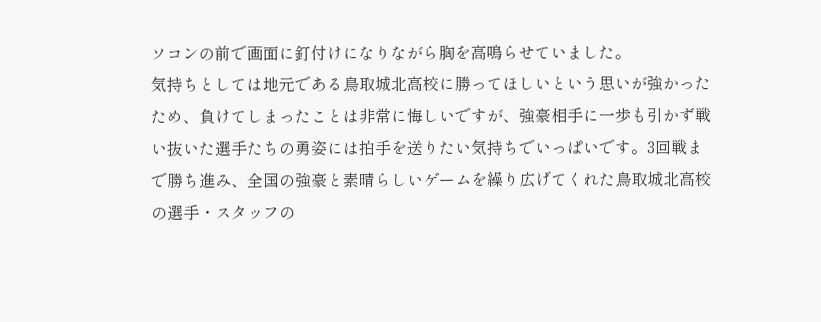ソコンの前で画面に釘付けになりながら胸を高鳴らせていました。
気持ちとしては地元である鳥取城北高校に勝ってほしいという思いが強かったため、負けてしまったことは非常に悔しいですが、強豪相手に一歩も引かず戦い抜いた選手たちの勇姿には拍手を送りたい気持ちでいっぱいです。3回戦まで勝ち進み、全国の強豪と素晴らしいゲームを繰り広げてくれた鳥取城北高校の選手・スタッフの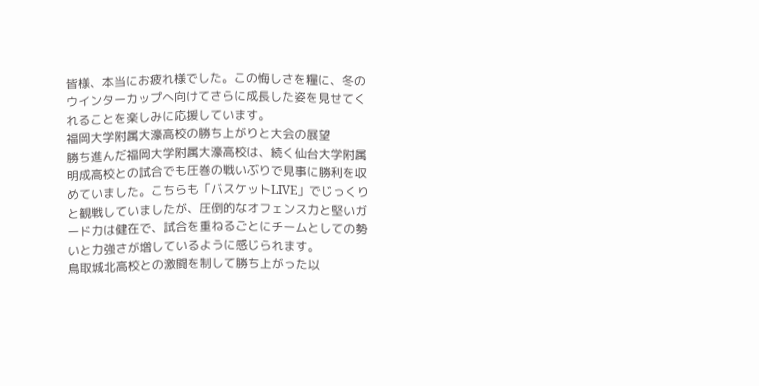皆様、本当にお疲れ様でした。この悔しさを糧に、冬のウインターカップへ向けてさらに成長した姿を見せてくれることを楽しみに応援しています。
福岡大学附属大濠高校の勝ち上がりと大会の展望
勝ち進んだ福岡大学附属大濠高校は、続く仙台大学附属明成高校との試合でも圧巻の戦いぶりで見事に勝利を収めていました。こちらも「バスケットLIVE」でじっくりと観戦していましたが、圧倒的なオフェンス力と堅いガード力は健在で、試合を重ねるごとにチームとしての勢いと力強さが増しているように感じられます。
鳥取城北高校との激闘を制して勝ち上がった以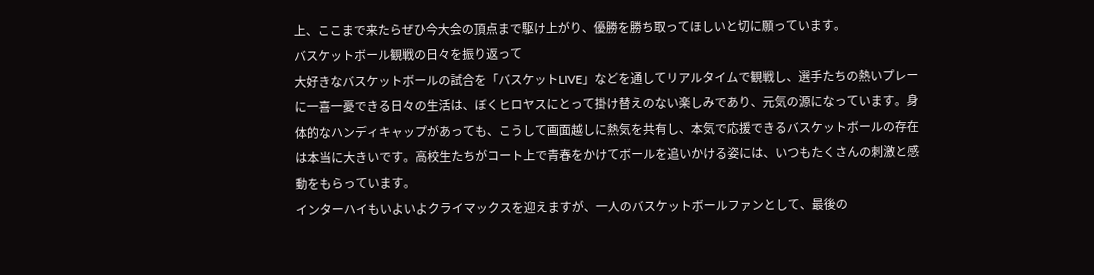上、ここまで来たらぜひ今大会の頂点まで駆け上がり、優勝を勝ち取ってほしいと切に願っています。
バスケットボール観戦の日々を振り返って
大好きなバスケットボールの試合を「バスケットLIVE」などを通してリアルタイムで観戦し、選手たちの熱いプレーに一喜一憂できる日々の生活は、ぼくヒロヤスにとって掛け替えのない楽しみであり、元気の源になっています。身体的なハンディキャップがあっても、こうして画面越しに熱気を共有し、本気で応援できるバスケットボールの存在は本当に大きいです。高校生たちがコート上で青春をかけてボールを追いかける姿には、いつもたくさんの刺激と感動をもらっています。
インターハイもいよいよクライマックスを迎えますが、一人のバスケットボールファンとして、最後の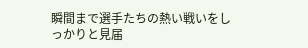瞬間まで選手たちの熱い戦いをしっかりと見届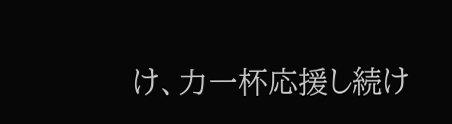け、力一杯応援し続け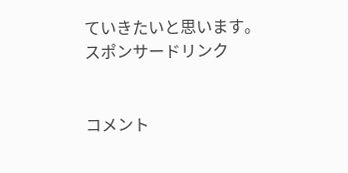ていきたいと思います。
スポンサードリンク


コメント